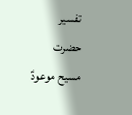تفسیر حضرت مسیح موعودؑ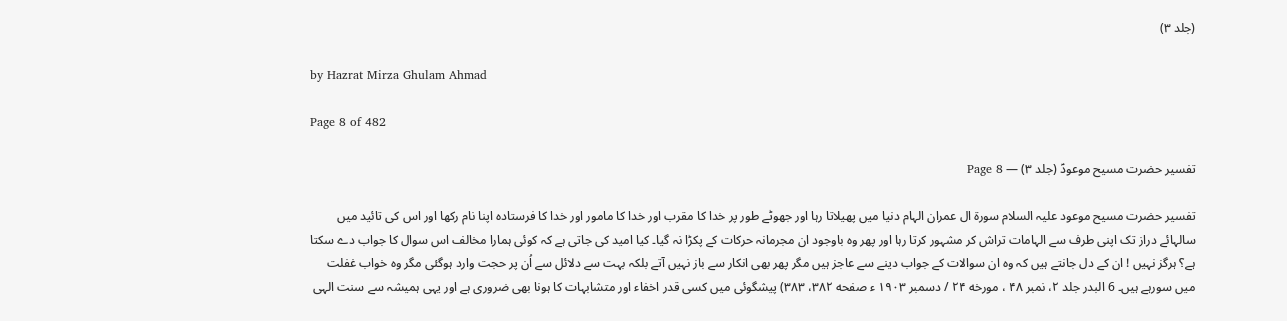(جلد ۳)

by Hazrat Mirza Ghulam Ahmad

Page 8 of 482

تفسیر حضرت مسیح موعودؑ (جلد ۳) — Page 8

تفسیر حضرت مسیح موعود علیہ السلام سورة ال عمران الہام دنیا میں پھیلاتا رہا اور جھوٹے طور پر خدا کا مقرب اور خدا کا مامور اور خدا کا فرستادہ اپنا نام رکھا اور اس کی تائید میں سالہائے دراز تک اپنی طرف سے الہامات تراش کر مشہور کرتا رہا اور پھر وہ باوجود ان مجرمانہ حرکات کے پکڑا نہ گیا۔ کیا امید کی جاتی ہے کہ کوئی ہمارا مخالف اس سوال کا جواب دے سکتا ہے؟ ہرگز نہیں ! ان کے دل جانتے ہیں کہ وہ ان سوالات کے جواب دینے سے عاجز ہیں مگر پھر بھی انکار سے باز نہیں آتے بلکہ بہت سے دلائل سے اُن پر حجت وارد ہوگئی مگر وہ خواب غفلت میں سورہے ہیں۔ 6 البدر جلد ۲، نمبر ۴۸ ، مورخه ۲۴ / دسمبر ۱۹۰۳ ء صفحه ۳۸۲، ۳۸۳) پیشگوئی میں کسی قدر اخفاء اور متشابہات کا ہونا بھی ضروری ہے اور یہی ہمیشہ سے سنت الہی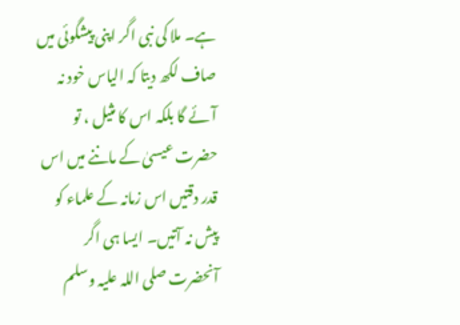ہے۔ ملا کی نبی اگر اپنی پیشگوئی میں صاف لکھ دیتا کہ الیاس خود نہ آئے گا بلکہ اس کا مثیل ، تو حضرت عیسیٰ کے ماننے میں اس قدر دقتیں اس زمانہ کے علماء کو پیش نہ آتیں۔ ایسا ہی اگر آنحضرت صلی اللہ علیہ وسلم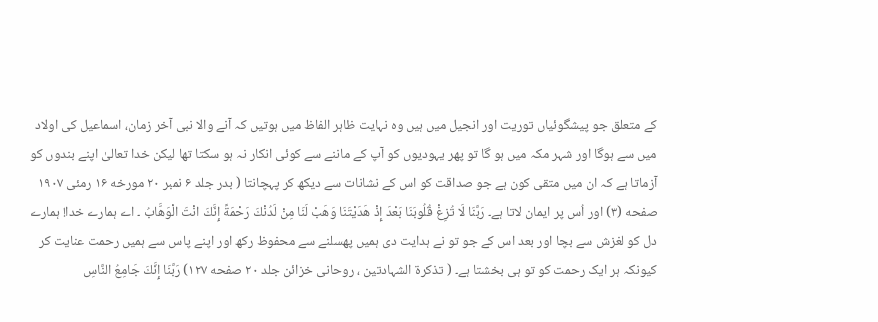کے متعلق جو پیشگوئیاں توریت اور انجیل میں ہیں وہ نہایت ظاہر الفاظ میں ہوتیں کہ آنے والا نبی آخر زمان، اسماعیل کی اولاد میں سے ہوگا اور شہر مکہ میں ہو گا تو پھر یہودیوں کو آپ کے ماننے سے کوئی انکار نہ ہو سکتا تھا لیکن خدا تعالیٰ اپنے بندوں کو آزماتا ہے کہ ان میں متقی کون ہے جو صداقت کو اس کے نشانات سے دیکھ کر پہچانتا ( بدر جلد ۶ نمبر ۲۰ مورخه ۱۶ رمئی ۱۹۰۷ صفحه (۳) اور اُس پر ایمان لاتا ہے۔ رَبَّنَا لَا تُزِغْ قُلُوبَنَا بَعْدَ إِذْ هَدَيْتَنَا وَهَبْ لَنَا مِنْ لَدُنْكَ رَحْمَةً إِنَّكَ انْتَ الْوَهَّابُ ۔ اے ہمارے خدا! ہمارے دل کو لغزش سے بچا اور بعد اس کے جو تو نے ہدایت دی ہمیں پھسلنے سے محفوظ رکھ اور اپنے پاس سے ہمیں رحمت عنایت کر کیونکہ ہر ایک رحمت کو تو ہی بخشتا ہے۔ ( تذکرۃ الشہادتین ، روحانی خزائن جلد ۲۰ صفحه ۱۲۷) رَبَّنَا إِنَّكَ جَامِعُ النَّاسِ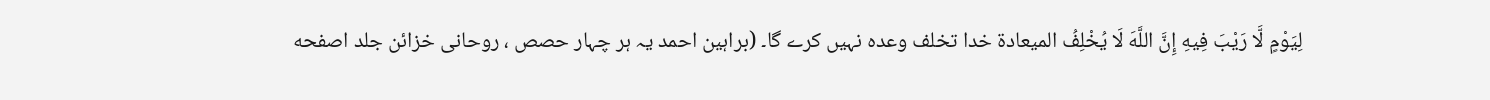لِيَوْمٍ لَّا رَيْبَ فِيهِ إِنَّ اللَّهَ لَا يُخْلِفُ الميعادة خدا تخلف وعدہ نہیں کرے گا۔ (براہین احمد یہ ہر چہار حصص ، روحانی خزائن جلد اصفحه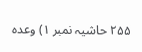۲۵۵ حاشیہ نمبر ۱) وعدہ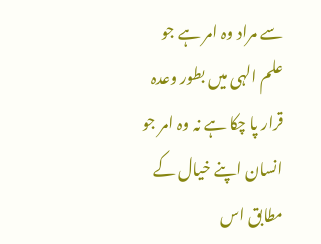سے مراد وہ امر ہے جو علم الہی میں بطور وعدہ قرار پا چکا ہے نہ وہ امر جو انسان اپنے خیال کے مطابق اس